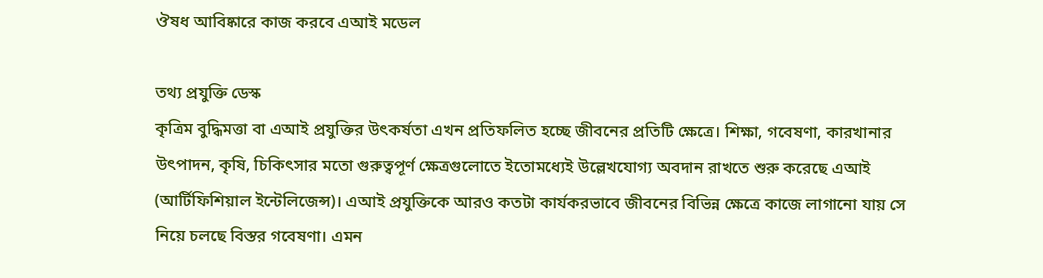ঔষধ আবিষ্কারে কাজ করবে এআই মডেল

তথ্য প্রযুক্তি ডেস্ক
কৃত্রিম বুদ্ধিমত্তা বা এআই প্রযুক্তির উৎকর্ষতা এখন প্রতিফলিত হচ্ছে জীবনের প্রতিটি ক্ষেত্রে। শিক্ষা, গবেষণা, কারখানার উৎপাদন, কৃষি, চিকিৎসার মতো গুরুত্বপূর্ণ ক্ষেত্রগুলোতে ইতোমধ্যেই উল্লেখযোগ্য অবদান রাখতে শুরু করেছে এআই (আর্টিফিশিয়াল ইন্টেলিজেন্স)। এআই প্রযুক্তিকে আরও কতটা কার্যকরভাবে জীবনের বিভিন্ন ক্ষেত্রে কাজে লাগানো যায় সে নিয়ে চলছে বিস্তর গবেষণা। এমন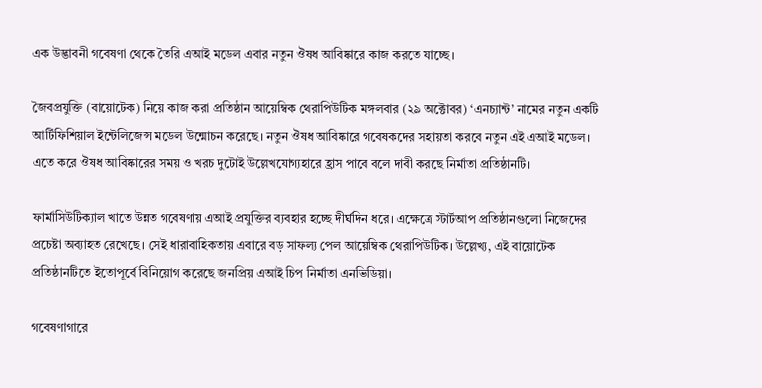এক উদ্ভাবনী গবেষণা থেকে তৈরি এআই মডেল এবার নতুন ঔষধ আবিষ্কারে কাজ করতে যাচ্ছে।

জৈবপ্রযুক্তি (বায়োটেক) নিয়ে কাজ করা প্রতিষ্ঠান আয়েম্বিক থেরাপিউটিক মঙ্গলবার (২৯ অক্টোবর) ‘এনচ্যান্ট’ নামের নতুন একটি আর্টিফিশিয়াল ইন্টেলিজেন্স মডেল উন্মোচন করেছে। নতুন ঔষধ আবিষ্কারে গবেষকদের সহায়তা করবে নতুন এই এআই মডেল। এতে করে ঔষধ আবিষ্কারের সময় ও খরচ দুটোই উল্লেখযোগ্যহারে হ্রাস পাবে বলে দাবী করছে নির্মাতা প্রতিষ্ঠানটি।

ফার্মাসিউটিক্যাল খাতে উন্নত গবেষণায় এআই প্রযুক্তির ব্যবহার হচ্ছে দীর্ঘদিন ধরে। এক্ষেত্রে স্টার্টআপ প্রতিষ্ঠানগুলো নিজেদের প্রচেষ্টা অব্যাহত রেখেছে। সেই ধারাবাহিকতায় এবারে বড় সাফল্য পেল আয়েম্বিক থেরাপিউটিক। উল্লেখ্য, এই বায়োটেক প্রতিষ্ঠানটিতে ইতোপূর্বে বিনিয়োগ করেছে জনপ্রিয় এআই চিপ নির্মাতা এনভিডিয়া।

গবেষণাগারে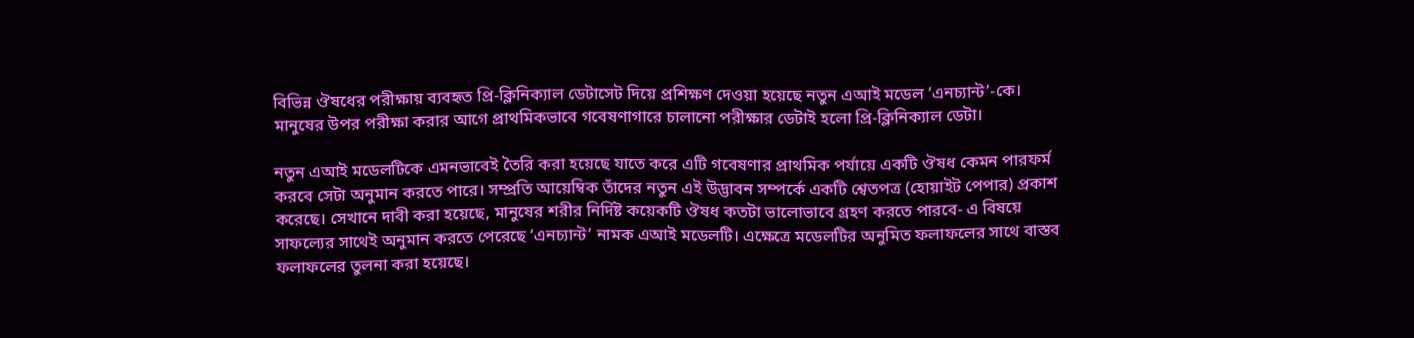বিভিন্ন ঔষধের পরীক্ষায় ব্যবহৃত প্রি-ক্লিনিক্যাল ডেটাসেট দিয়ে প্রশিক্ষণ দেওয়া হয়েছে নতুন এআই মডেল ‘এনচ্যান্ট’-কে। মানুষের উপর পরীক্ষা করার আগে প্রাথমিকভাবে গবেষণাগারে চালানো পরীক্ষার ডেটাই হলো প্রি-ক্লিনিক্যাল ডেটা।

নতুন এআই মডেলটিকে এমনভাবেই তৈরি করা হয়েছে যাতে করে এটি গবেষণার প্রাথমিক পর্যায়ে একটি ঔষধ কেমন পারফর্ম করবে সেটা অনুমান করতে পারে। সম্প্রতি আয়েম্বিক তাঁদের নতুন এই উদ্ভাবন সম্পর্কে একটি শ্বেতপত্র (হোয়াইট পেপার) প্রকাশ করেছে। সেখানে দাবী করা হয়েছে, মানুষের শরীর নির্দিষ্ট কয়েকটি ঔষধ কতটা ভালোভাবে গ্রহণ করতে পারবে- এ বিষয়ে সাফল্যের সাথেই অনুমান করতে পেরেছে ‘এনচ্যান্ট’ নামক এআই মডেলটি। এক্ষেত্রে মডেলটির অনুমিত ফলাফলের সাথে বাস্তব ফলাফলের তুলনা করা হয়েছে।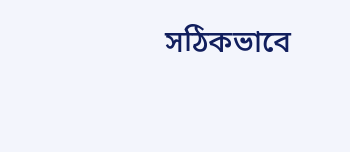সঠিকভাবে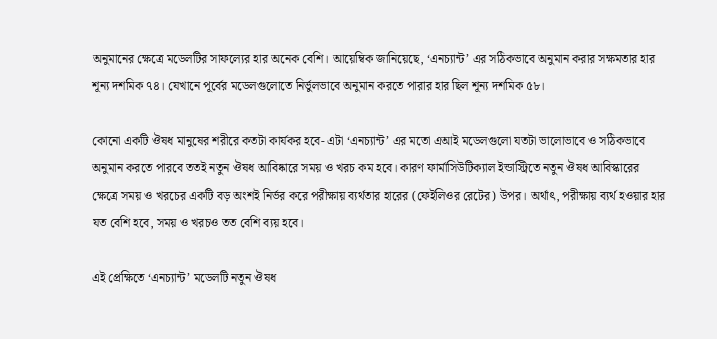অনুমানের ক্ষেত্রে মডেলটির সাফল্যের হার অনেক বেশি। আয়েম্বিক জানিয়েছে, ‘এনচ্যান্ট’ এর সঠিকভাবে অনুমান করার সক্ষমতার হার শূন্য দশমিক ৭৪। যেখানে পূর্বের মডেলগুলোতে নির্ভুলভাবে অনুমান করতে পারার হার ছিল শূন্য দশমিক ৫৮।

কোনো একটি ঔষধ মানুষের শরীরে কতটা কার্যকর হবে- এটা ‘এনচ্যান্ট’ এর মতো এআই মডেলগুলো যতটা ভালোভাবে ও সঠিকভাবে অনুমান করতে পারবে ততই নতুন ঔষধ আবিষ্কারে সময় ও খরচ কম হবে। কারণ ফার্মাসিউটিক্যাল ইন্ডাস্ট্রিতে নতুন ঔষধ আবিস্কারের ক্ষেত্রে সময় ও খরচের একটি বড় অংশই নির্ভর করে পরীক্ষায় ব্যর্থতার হারের (ফেইলিওর রেটের) উপর। অর্থাৎ, পরীক্ষায় ব্যর্থ হওয়ার হার যত বেশি হবে, সময় ও খরচও তত বেশি ব্যয় হবে।

এই প্রেক্ষিতে ‘এনচ্যান্ট’ মডেলটি নতুন ঔষধ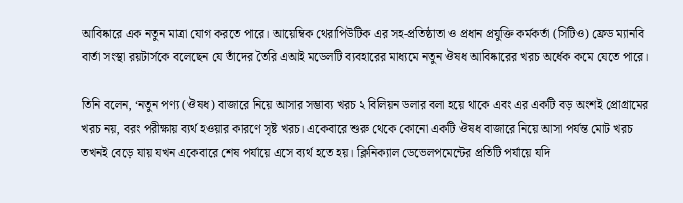আবিষ্কারে এক নতুন মাত্রা যোগ করতে পারে। আয়েম্বিক থেরাপিউটিক এর সহ-প্রতিষ্ঠাতা ও প্রধান প্রযুক্তি কর্মকর্তা (সিটিও) ফ্রেড ম্যানবি বার্তা সংস্থা রয়টার্সকে বলেছেন যে তাঁদের তৈরি এআই মডেলটি ব্যবহারের মাধ্যমে নতুন ঔষধ আবিষ্কারের খরচ অর্ধেক কমে যেতে পারে।

তিনি বলেন, ‘নতুন পণ্য (ঔষধ) বাজারে নিয়ে আসার সম্ভাব্য খরচ ২ বিলিয়ন ডলার বলা হয়ে থাকে এবং এর একটি বড় অংশই প্রোগ্রামের খরচ নয়, বরং পরীক্ষায় ব্যর্থ হওয়ার কারণে সৃষ্ট খরচ। একেবারে শুরু থেকে কোনো একটি ঔষধ বাজারে নিয়ে আসা পর্যন্ত মোট খরচ তখনই বেড়ে যায় যখন একেবারে শেষ পর্যায়ে এসে ব্যর্থ হতে হয়। ক্লিনিক্যাল ডেভেলপমেন্টের প্রতিটি পর্যায়ে যদি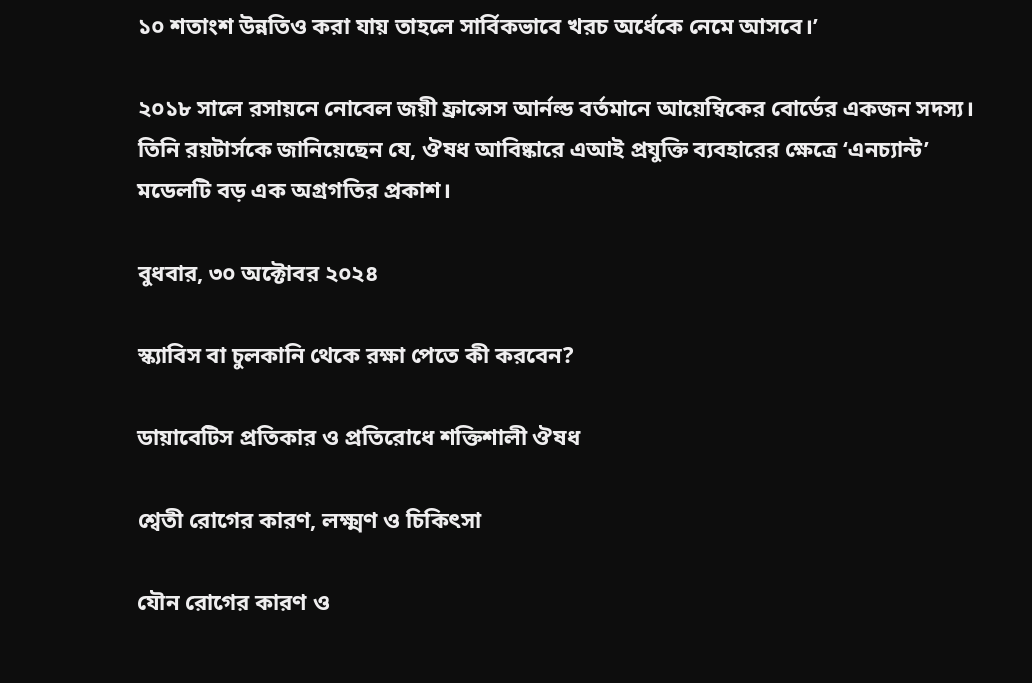১০ শতাংশ উন্নতিও করা যায় তাহলে সার্বিকভাবে খরচ অর্ধেকে নেমে আসবে।’

২০১৮ সালে রসায়নে নোবেল জয়ী ফ্রান্সেস আর্নল্ড বর্তমানে আয়েম্বিকের বোর্ডের একজন সদস্য। তিনি রয়টার্সকে জানিয়েছেন যে, ঔষধ আবিষ্কারে এআই প্রযুক্তি ব্যবহারের ক্ষেত্রে ‘এনচ্যান্ট’ মডেলটি বড় এক অগ্রগতির প্রকাশ।

বুধবার, ৩০ অক্টোবর ২০২৪

স্ক্যাবিস বা চুলকানি থেকে রক্ষা পেতে কী করবেন?

ডায়াবেটিস প্রতিকার ও প্রতিরোধে শক্তিশালী ঔষধ

শ্বেতী রোগের কারণ, লক্ষ্মণ ও চিকিৎসা

যৌন রোগের কারণ ও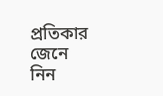প্রতিকার জেনে নিন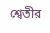শ্বেতীর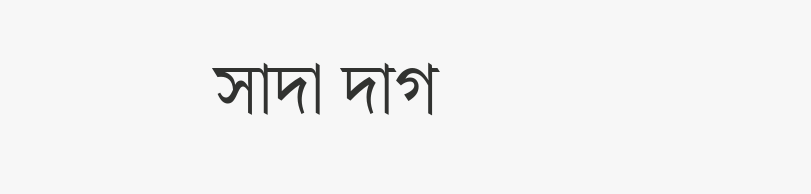সাদা দাগ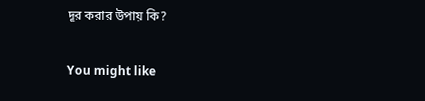দূর করার উপায় কি?

You might like